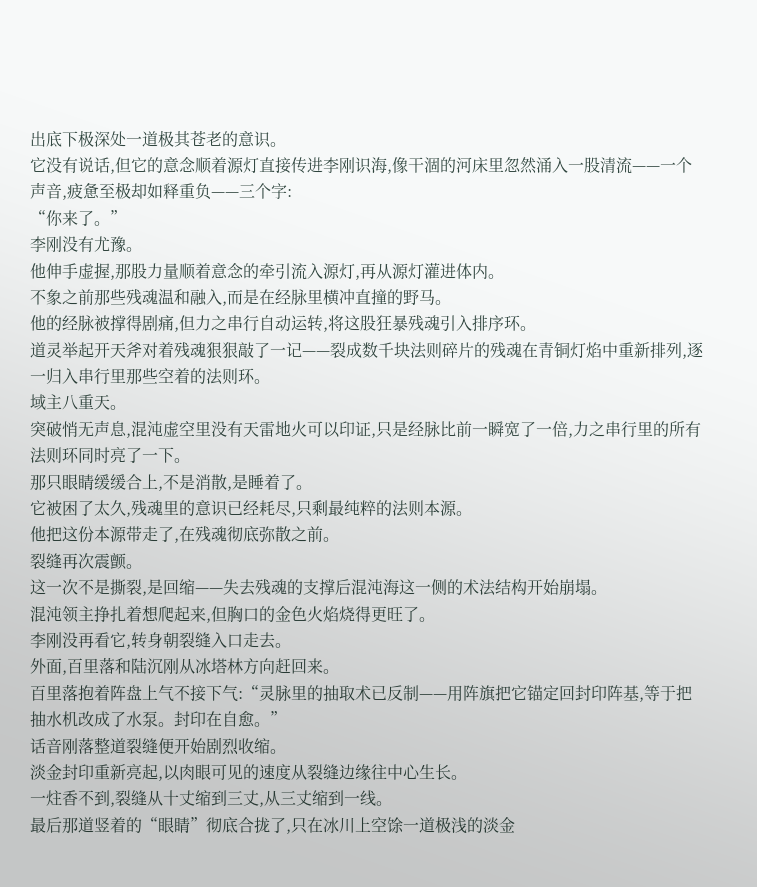出底下极深处一道极其苍老的意识。
它没有说话,但它的意念顺着源灯直接传进李刚识海,像干涸的河床里忽然涌入一股清流——一个声音,疲惫至极却如释重负——三个字:
“你来了。”
李刚没有尤豫。
他伸手虚握,那股力量顺着意念的牵引流入源灯,再从源灯灌进体内。
不象之前那些残魂温和融入,而是在经脉里横冲直撞的野马。
他的经脉被撑得剧痛,但力之串行自动运转,将这股狂暴残魂引入排序环。
道灵举起开天斧对着残魂狠狠敲了一记——裂成数千块法则碎片的残魂在青铜灯焰中重新排列,逐一归入串行里那些空着的法则环。
域主八重天。
突破悄无声息,混沌虚空里没有天雷地火可以印证,只是经脉比前一瞬宽了一倍,力之串行里的所有法则环同时亮了一下。
那只眼睛缓缓合上,不是消散,是睡着了。
它被困了太久,残魂里的意识已经耗尽,只剩最纯粹的法则本源。
他把这份本源带走了,在残魂彻底弥散之前。
裂缝再次震颤。
这一次不是撕裂,是回缩——失去残魂的支撑后混沌海这一侧的术法结构开始崩塌。
混沌领主挣扎着想爬起来,但胸口的金色火焰烧得更旺了。
李刚没再看它,转身朝裂缝入口走去。
外面,百里落和陆沉刚从冰塔林方向赶回来。
百里落抱着阵盘上气不接下气:“灵脉里的抽取术已反制——用阵旗把它锚定回封印阵基,等于把抽水机改成了水泵。封印在自愈。”
话音刚落整道裂缝便开始剧烈收缩。
淡金封印重新亮起,以肉眼可见的速度从裂缝边缘往中心生长。
一炷香不到,裂缝从十丈缩到三丈,从三丈缩到一线。
最后那道竖着的“眼睛”彻底合拢了,只在冰川上空馀一道极浅的淡金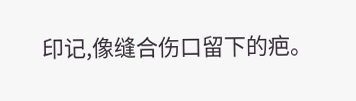印记,像缝合伤口留下的疤。